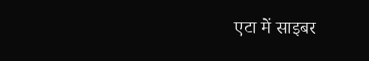एटा में साइबर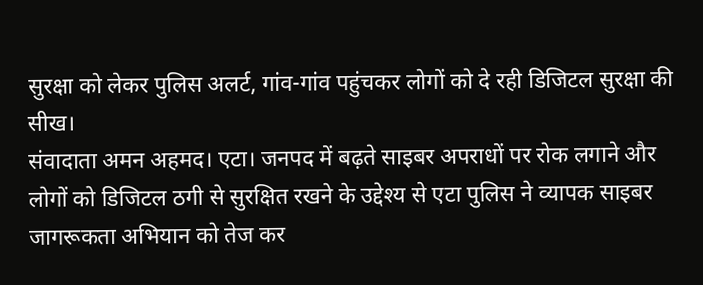सुरक्षा को लेकर पुलिस अलर्ट, गांव-गांव पहुंचकर लोगों को दे रही डिजिटल सुरक्षा की सीख।
संवादाता अमन अहमद। एटा। जनपद में बढ़ते साइबर अपराधों पर रोक लगाने और लोगों को डिजिटल ठगी से सुरक्षित रखने के उद्देश्य से एटा पुलिस ने व्यापक साइबर जागरूकता अभियान को तेज कर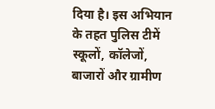दिया है। इस अभियान के तहत पुलिस टीमें स्कूलों, कॉलेजों, बाजारों और ग्रामीण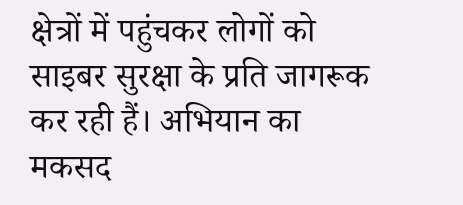क्षेत्रों में पहुंचकर लोगों को साइबर सुरक्षा के प्रति जागरूक कर रही हैं। अभियान का मकसद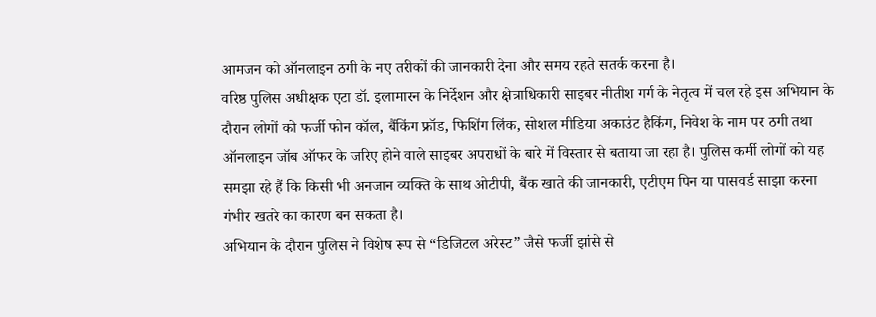आमजन को ऑनलाइन ठगी के नए तरीकों की जानकारी देना और समय रहते सतर्क करना है।
वरिष्ठ पुलिस अधीक्षक एटा डॉ. इलामारन के निर्देशन और क्षेत्राधिकारी साइबर नीतीश गर्ग के नेतृत्व में चल रहे इस अभियान के दौरान लोगों को फर्जी फोन कॉल, बैंकिंग फ्रॉड, फिशिंग लिंक, सोशल मीडिया अकाउंट हैकिंग, निवेश के नाम पर ठगी तथा ऑनलाइन जॉब ऑफर के जरिए होने वाले साइबर अपराधों के बारे में विस्तार से बताया जा रहा है। पुलिस कर्मी लोगों को यह समझा रहे हैं कि किसी भी अनजान व्यक्ति के साथ ओटीपी, बैंक खाते की जानकारी, एटीएम पिन या पासवर्ड साझा करना गंभीर खतरे का कारण बन सकता है।
अभियान के दौरान पुलिस ने विशेष रूप से “डिजिटल अरेस्ट” जैसे फर्जी झांसे से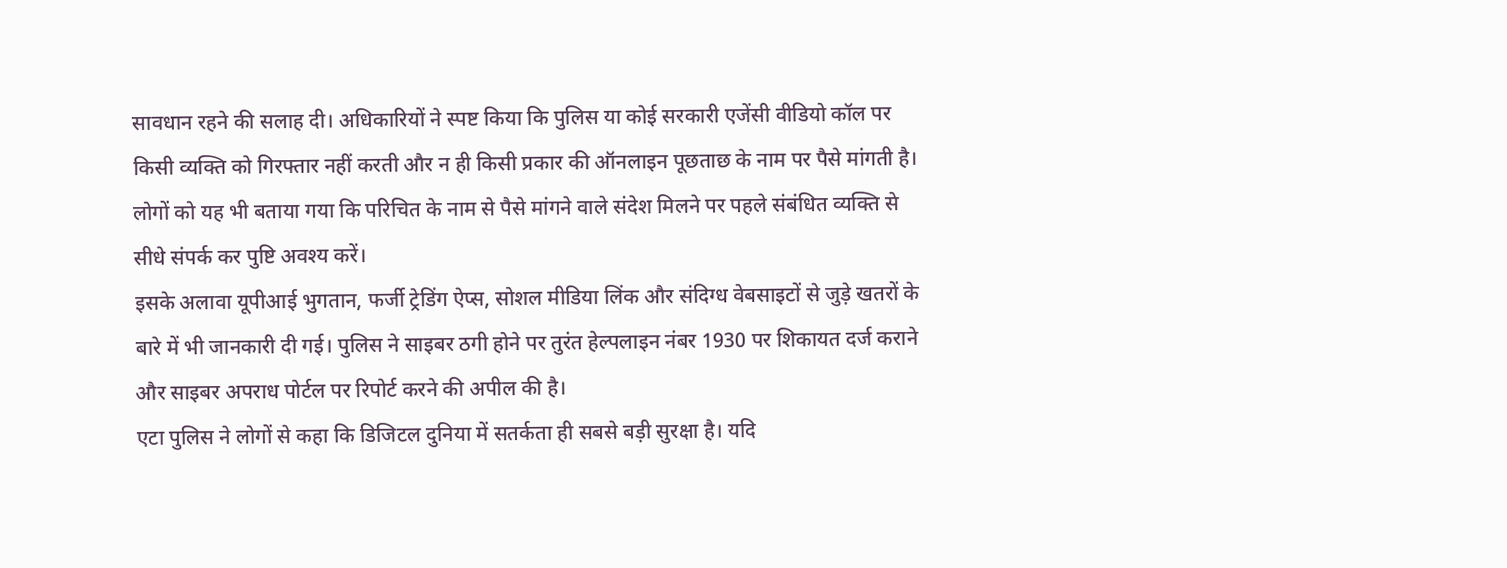सावधान रहने की सलाह दी। अधिकारियों ने स्पष्ट किया कि पुलिस या कोई सरकारी एजेंसी वीडियो कॉल पर किसी व्यक्ति को गिरफ्तार नहीं करती और न ही किसी प्रकार की ऑनलाइन पूछताछ के नाम पर पैसे मांगती है। लोगों को यह भी बताया गया कि परिचित के नाम से पैसे मांगने वाले संदेश मिलने पर पहले संबंधित व्यक्ति से सीधे संपर्क कर पुष्टि अवश्य करें।
इसके अलावा यूपीआई भुगतान, फर्जी ट्रेडिंग ऐप्स, सोशल मीडिया लिंक और संदिग्ध वेबसाइटों से जुड़े खतरों के बारे में भी जानकारी दी गई। पुलिस ने साइबर ठगी होने पर तुरंत हेल्पलाइन नंबर 1930 पर शिकायत दर्ज कराने और साइबर अपराध पोर्टल पर रिपोर्ट करने की अपील की है।
एटा पुलिस ने लोगों से कहा कि डिजिटल दुनिया में सतर्कता ही सबसे बड़ी सुरक्षा है। यदि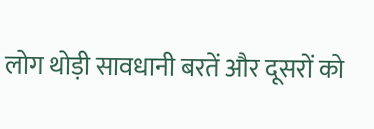लोग थोड़ी सावधानी बरतें और दूसरों को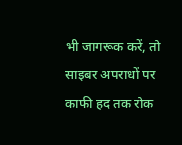भी जागरूक करें, तो साइबर अपराधों पर काफी हद तक रोक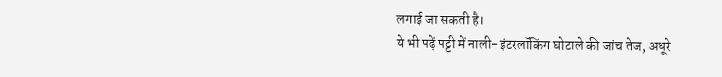लगाई जा सकती है।
ये भी पढ़ें पट्टी में नाली-इंटरलॉकिंग घोटाले की जांच तेज, अधूरे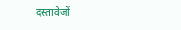दस्तावेजों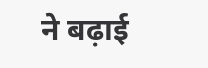ने बढ़ाई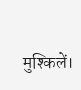मुश्किलें।